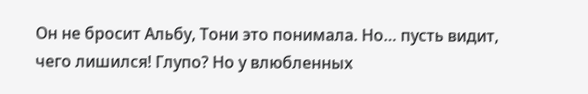Он не бросит Альбу, Тони это понимала. Но… пусть видит, чего лишился! Глупо? Но у влюбленных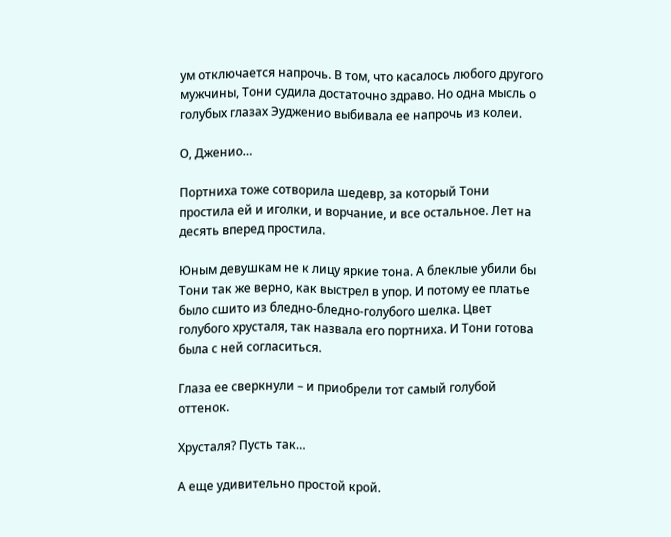ум отключается напрочь. В том, что касалось любого другого мужчины, Тони судила достаточно здраво. Но одна мысль о голубых глазах Эудженио выбивала ее напрочь из колеи.

О, Дженио…

Портниха тоже сотворила шедевр, за который Тони простила ей и иголки, и ворчание, и все остальное. Лет на десять вперед простила.

Юным девушкам не к лицу яркие тона. А блеклые убили бы Тони так же верно, как выстрел в упор. И потому ее платье было сшито из бледно-бледно-голубого шелка. Цвет голубого хрусталя, так назвала его портниха. И Тони готова была с ней согласиться.

Глаза ее сверкнули – и приобрели тот самый голубой оттенок.

Хрусталя? Пусть так…

А еще удивительно простой крой.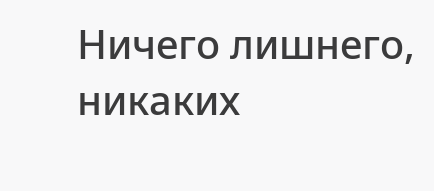Ничего лишнего, никаких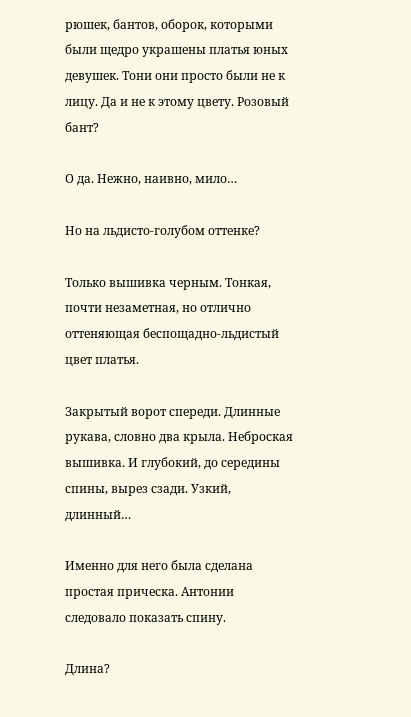рюшек, бантов, оборок, которыми были щедро украшены платья юных девушек. Тони они просто были не к лицу. Да и не к этому цвету. Розовый бант?

О да. Нежно, наивно, мило…

Но на льдисто-голубом оттенке?

Только вышивка черным. Тонкая, почти незаметная, но отлично оттеняющая беспощадно-льдистый цвет платья.

Закрытый ворот спереди. Длинные рукава, словно два крыла. Неброская вышивка. И глубокий, до середины спины, вырез сзади. Узкий, длинный…

Именно для него была сделана простая прическа. Антонии следовало показать спину.

Длина?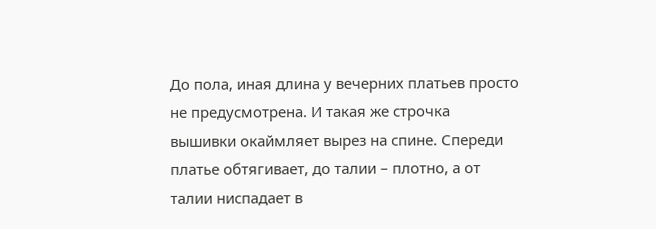До пола, иная длина у вечерних платьев просто не предусмотрена. И такая же строчка вышивки окаймляет вырез на спине. Спереди платье обтягивает, до талии – плотно, а от талии ниспадает в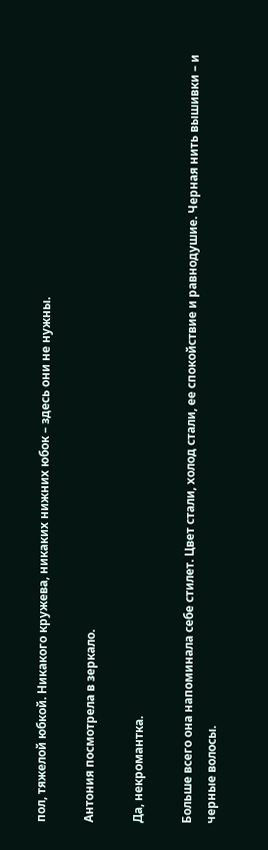пол, тяжелой юбкой. Никакого кружева, никаких нижних юбок – здесь они не нужны.

Антония посмотрела в зеркало.

Да, некромантка.

Больше всего она напоминала себе стилет. Цвет стали, холод стали, ее спокойствие и равнодушие. Черная нить вышивки – и черные волосы.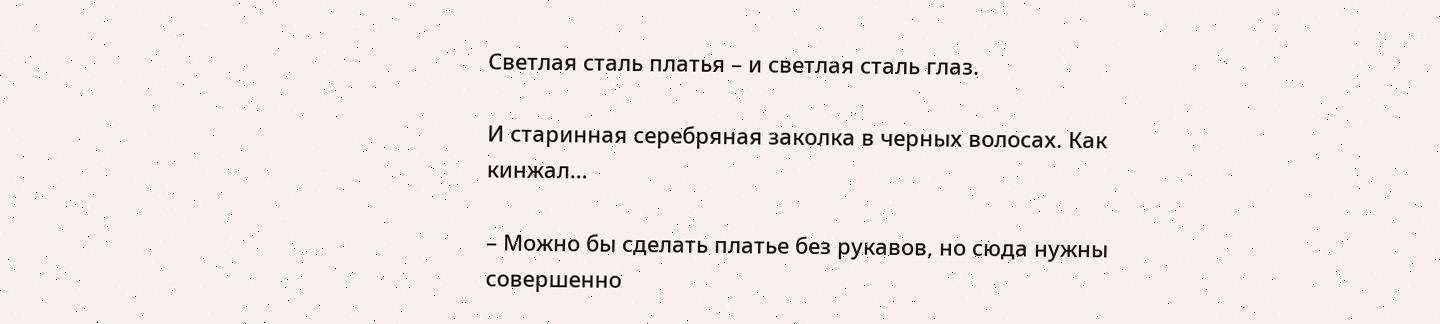Светлая сталь платья – и светлая сталь глаз.

И старинная серебряная заколка в черных волосах. Как кинжал…

– Можно бы сделать платье без рукавов, но сюда нужны совершенно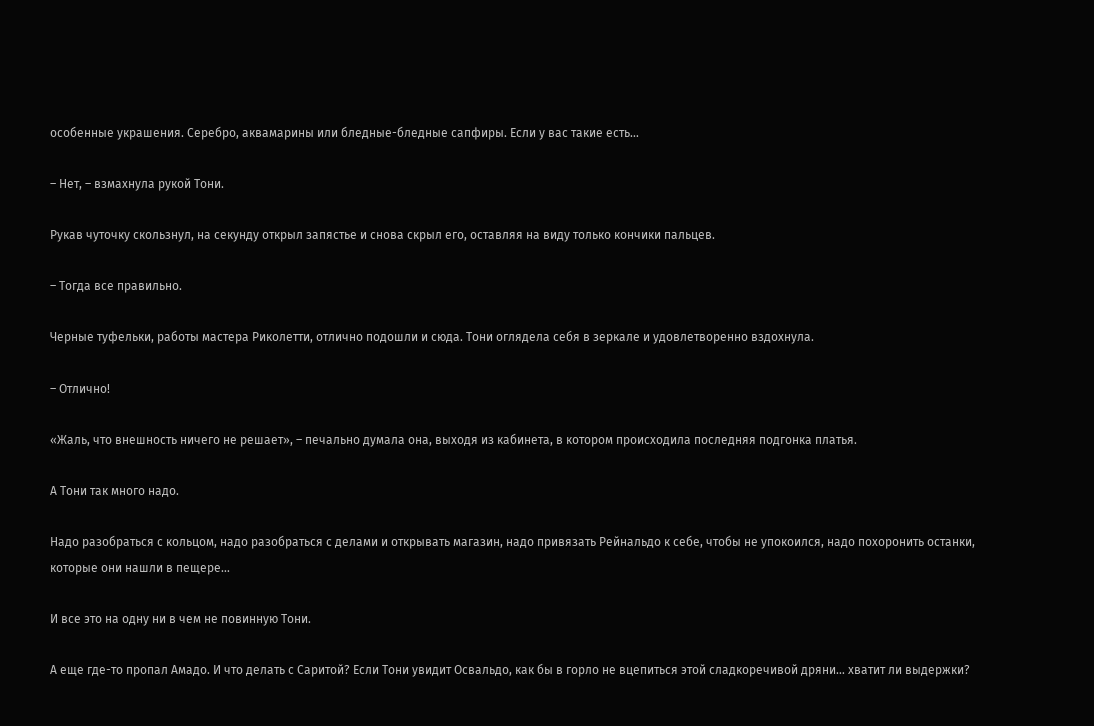особенные украшения. Серебро, аквамарины или бледные-бледные сапфиры. Если у вас такие есть…

– Нет, – взмахнула рукой Тони.

Рукав чуточку скользнул, на секунду открыл запястье и снова скрыл его, оставляя на виду только кончики пальцев.

– Тогда все правильно.

Черные туфельки, работы мастера Риколетти, отлично подошли и сюда. Тони оглядела себя в зеркале и удовлетворенно вздохнула.

– Отлично!

«Жаль, что внешность ничего не решает», – печально думала она, выходя из кабинета, в котором происходила последняя подгонка платья.

А Тони так много надо.

Надо разобраться с кольцом, надо разобраться с делами и открывать магазин, надо привязать Рейнальдо к себе, чтобы не упокоился, надо похоронить останки, которые они нашли в пещере…

И все это на одну ни в чем не повинную Тони.

А еще где-то пропал Амадо. И что делать с Саритой? Если Тони увидит Освальдо, как бы в горло не вцепиться этой сладкоречивой дряни… хватит ли выдержки?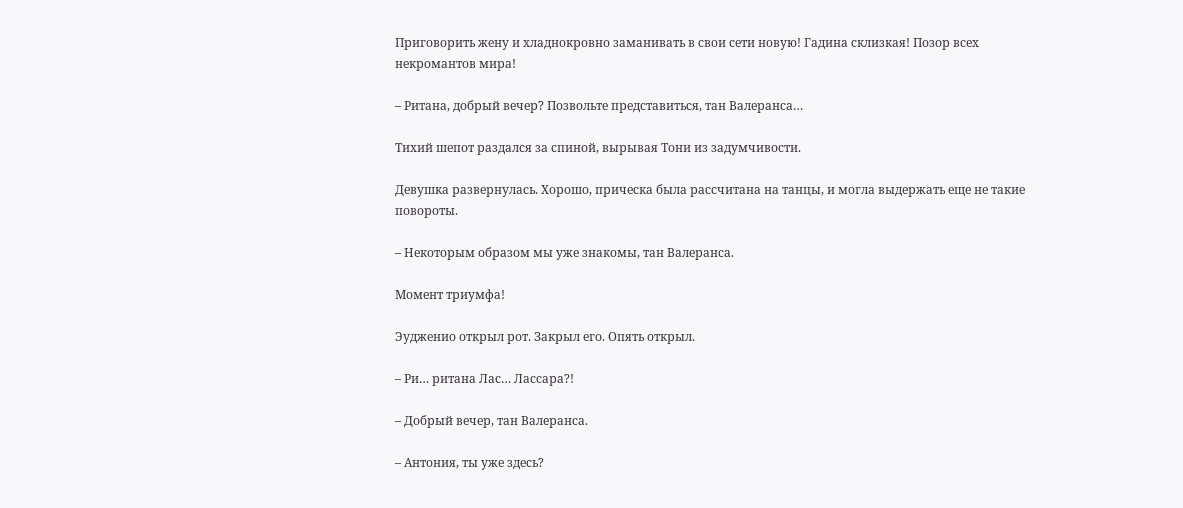Приговорить жену и хладнокровно заманивать в свои сети новую! Гадина склизкая! Позор всех некромантов мира!

– Ритана, добрый вечер? Позвольте представиться, тан Валеранса…

Тихий шепот раздался за спиной, вырывая Тони из задумчивости.

Девушка развернулась. Хорошо, прическа была рассчитана на танцы, и могла выдержать еще не такие повороты.

– Некоторым образом мы уже знакомы, тан Валеранса.

Момент триумфа!

Эудженио открыл рот. Закрыл его. Опять открыл.

– Ри… ритана Лас… Лассара?!

– Добрый вечер, тан Валеранса.

– Антония, ты уже здесь?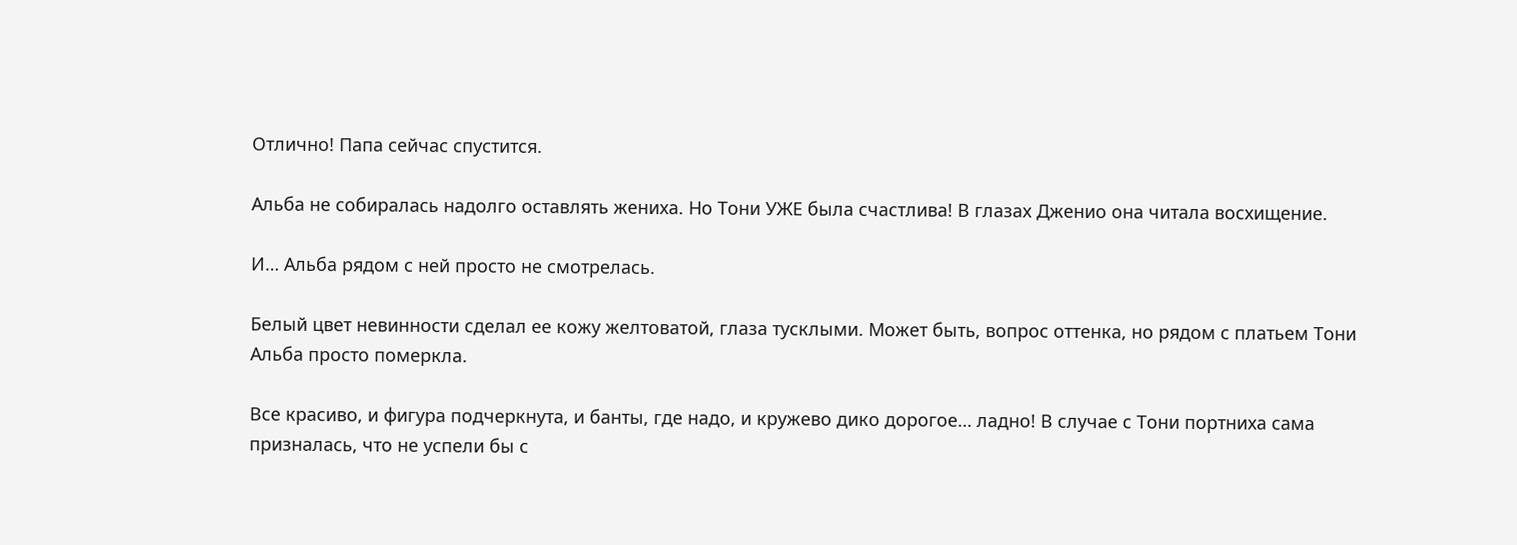Отлично! Папа сейчас спустится.

Альба не собиралась надолго оставлять жениха. Но Тони УЖЕ была счастлива! В глазах Дженио она читала восхищение.

И… Альба рядом с ней просто не смотрелась.

Белый цвет невинности сделал ее кожу желтоватой, глаза тусклыми. Может быть, вопрос оттенка, но рядом с платьем Тони Альба просто померкла.

Все красиво, и фигура подчеркнута, и банты, где надо, и кружево дико дорогое… ладно! В случае с Тони портниха сама призналась, что не успели бы с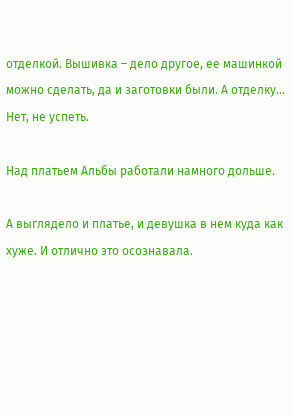отделкой. Вышивка – дело другое, ее машинкой можно сделать, да и заготовки были. А отделку… Нет, не успеть.

Над платьем Альбы работали намного дольше.

А выглядело и платье, и девушка в нем куда как хуже. И отлично это осознавала.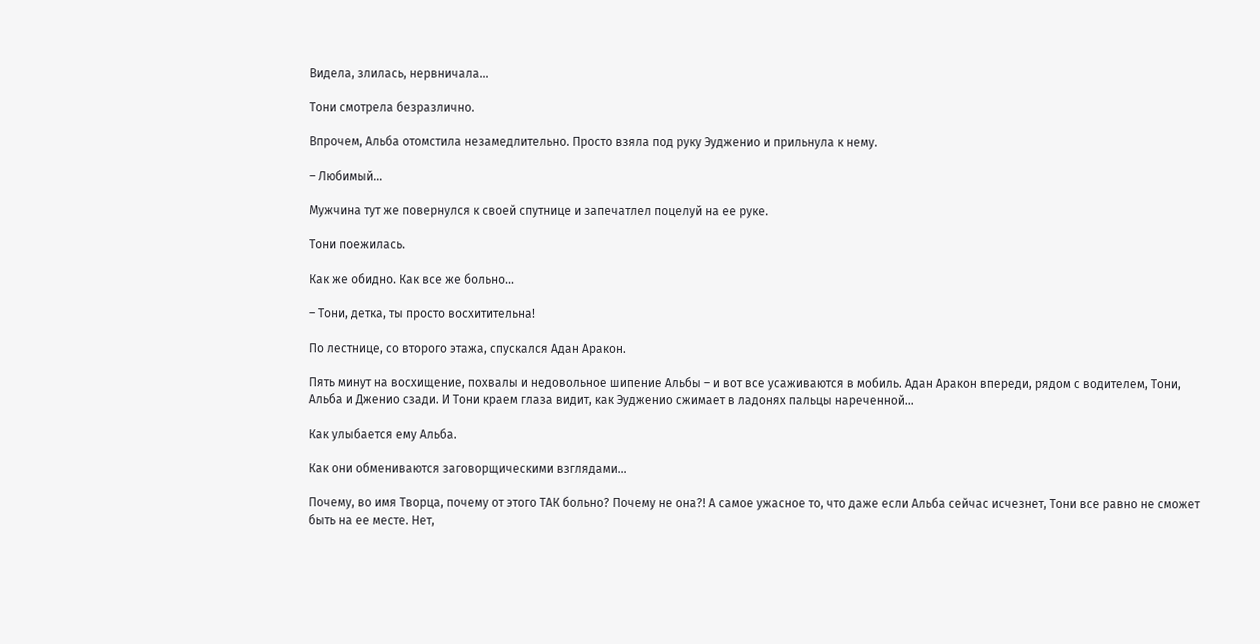Видела, злилась, нервничала…

Тони смотрела безразлично.

Впрочем, Альба отомстила незамедлительно. Просто взяла под руку Эудженио и прильнула к нему.

– Любимый…

Мужчина тут же повернулся к своей спутнице и запечатлел поцелуй на ее руке.

Тони поежилась.

Как же обидно. Как все же больно…

– Тони, детка, ты просто восхитительна!

По лестнице, со второго этажа, спускался Адан Аракон.

Пять минут на восхищение, похвалы и недовольное шипение Альбы – и вот все усаживаются в мобиль. Адан Аракон впереди, рядом с водителем, Тони, Альба и Дженио сзади. И Тони краем глаза видит, как Эудженио сжимает в ладонях пальцы нареченной…

Как улыбается ему Альба.

Как они обмениваются заговорщическими взглядами…

Почему, во имя Творца, почему от этого ТАК больно? Почему не она?! А самое ужасное то, что даже если Альба сейчас исчезнет, Тони все равно не сможет быть на ее месте. Нет,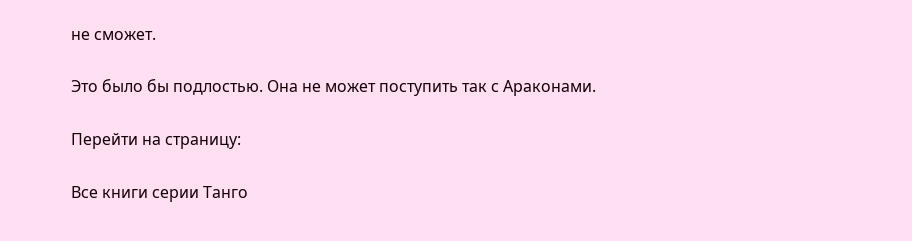не сможет.

Это было бы подлостью. Она не может поступить так с Араконами.

Перейти на страницу:

Все книги серии Танго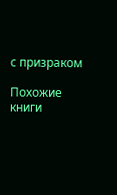с призраком

Похожие книги